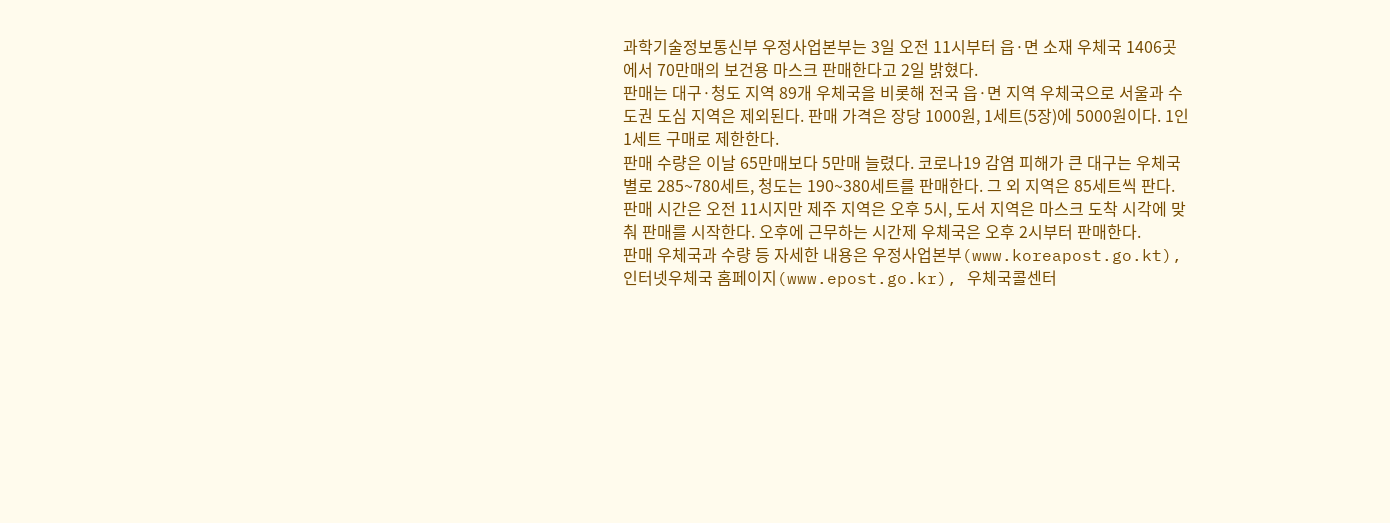과학기술정보통신부 우정사업본부는 3일 오전 11시부터 읍·면 소재 우체국 1406곳에서 70만매의 보건용 마스크 판매한다고 2일 밝혔다.
판매는 대구·청도 지역 89개 우체국을 비롯해 전국 읍·면 지역 우체국으로 서울과 수도권 도심 지역은 제외된다. 판매 가격은 장당 1000원, 1세트(5장)에 5000원이다. 1인 1세트 구매로 제한한다.
판매 수량은 이날 65만매보다 5만매 늘렸다. 코로나19 감염 피해가 큰 대구는 우체국별로 285~780세트, 청도는 190~380세트를 판매한다. 그 외 지역은 85세트씩 판다.
판매 시간은 오전 11시지만 제주 지역은 오후 5시, 도서 지역은 마스크 도착 시각에 맞춰 판매를 시작한다. 오후에 근무하는 시간제 우체국은 오후 2시부터 판매한다.
판매 우체국과 수량 등 자세한 내용은 우정사업본부(www.koreapost.go.kt), 인터넷우체국 홈페이지(www.epost.go.kr), 우체국콜센터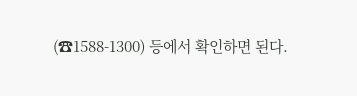(☎1588-1300) 등에서 확인하면 된다.